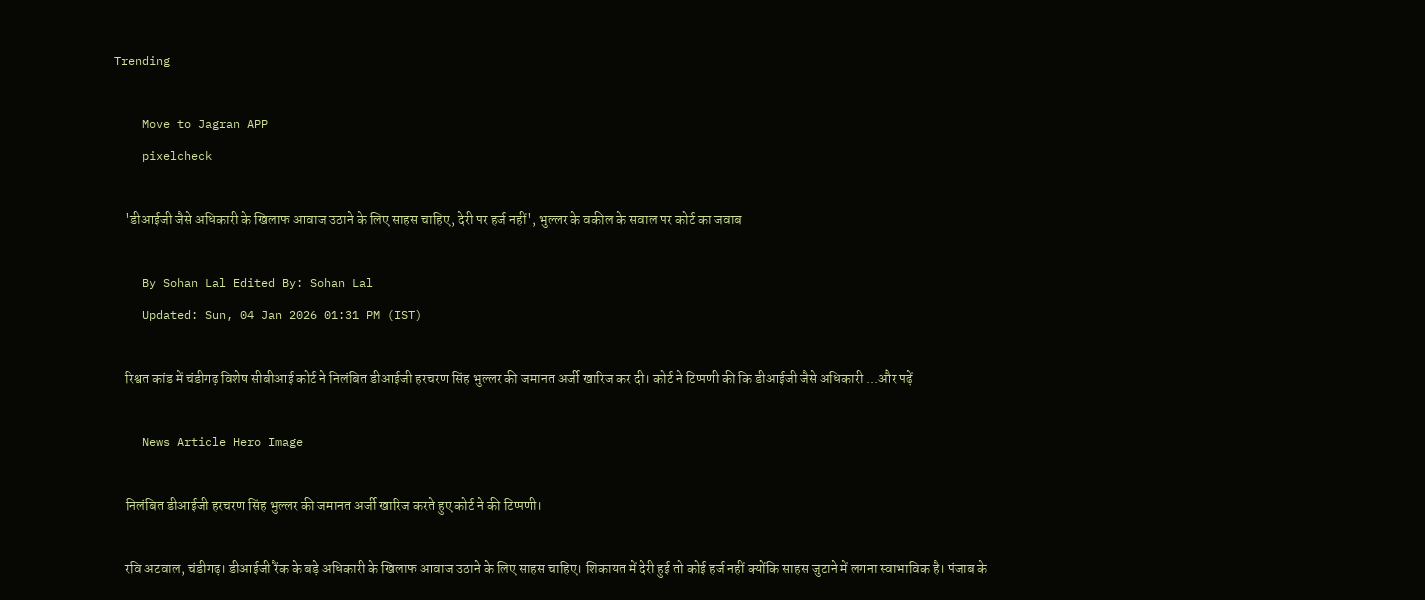Trending

    Move to Jagran APP
    pixelcheck

    'डीआईजी जैसे अधिकारी के खिलाफ आवाज उठाने के लिए साहस चाहिए, देरी पर हर्ज नहीं', भुल्लर के वकील के सवाल पर कोर्ट का जवाब

    By Sohan Lal Edited By: Sohan Lal
    Updated: Sun, 04 Jan 2026 01:31 PM (IST)

    रिश्वत कांड में चंडीगढ़ विशेष सीबीआई कोर्ट ने निलंबित डीआईजी हरचरण सिंह भुल्लर की जमानत अर्जी खारिज कर दी। कोर्ट ने टिप्पणी की कि डीआईजी जैसे अधिकारी ...और पढ़ें

    News Article Hero Image

    निलंबित डीआईजी हरचरण सिंह भुल्लर की जमानत अर्जी खारिज करते हुए कोर्ट ने की टिप्पणी।

    रवि अटवाल, चंडीगढ़। डीआईजी रैंक के बड़े अधिकारी के खिलाफ आवाज उठाने के लिए साहस चाहिए। शिकायत में देरी हुई तो कोई हर्ज नहीं क्योंकि साहस जुटाने में लगना स्वाभाविक है। पंजाब के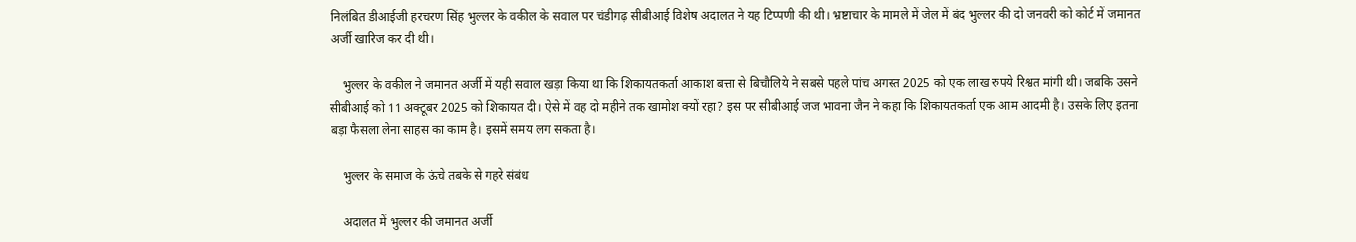निलंबित डीआईजी हरचरण सिंह भुल्लर के वकील के सवाल पर चंडीगढ़ सीबीआई विशेष अदालत ने यह टिप्पणी की थी। भ्रष्टाचार के मामले में जेल में बंद भुल्लर की दो जनवरी को कोर्ट में जमानत अर्जी खारिज कर दी थी।

    भुल्लर के वकील ने जमानत अर्जी में यही सवाल खड़ा किया था कि शिकायतकर्ता आकाश बत्ता से बिचौलिये ने सबसे पहले पांच अगस्त 2025 को एक लाख रुपये रिश्वत मांगी थी। जबकि उसने सीबीआई को 11 अक्टूबर 2025 को शिकायत दी। ऐसे में वह दो महीने तक खामोश क्यों रहा? इस पर सीबीआई जज भावना जैन ने कहा कि शिकायतकर्ता एक आम आदमी है। उसके लिए इतना बड़ा फैसला लेना साहस का काम है। इसमें समय लग सकता है।

    भुल्लर के समाज के ऊंचे तबके से गहरे संबंध

    अदालत में भुल्लर की जमानत अर्जी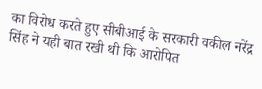का विरोध करते हुए सीबीआई के सरकारी वकील नरेंद्र सिंह ने यही बात रखी थी कि आरोपित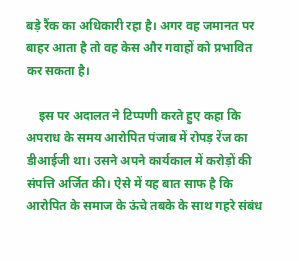बड़े रैंक का अधिकारी रहा है। अगर वह जमानत पर बाहर आता है तो वह केस और गवाहों को प्रभावित कर सकता है।

    इस पर अदालत ने टिप्पणी करते हुए कहा कि अपराध के समय आरोपित पंजाब में रोपड़ रेंज का डीआईजी था। उसने अपने कार्यकाल में करोड़ों की संपत्ति अर्जित की। ऐसे में यह बात साफ है कि आरोपित के समाज के ऊंचे तबके के साथ गहरे संबंध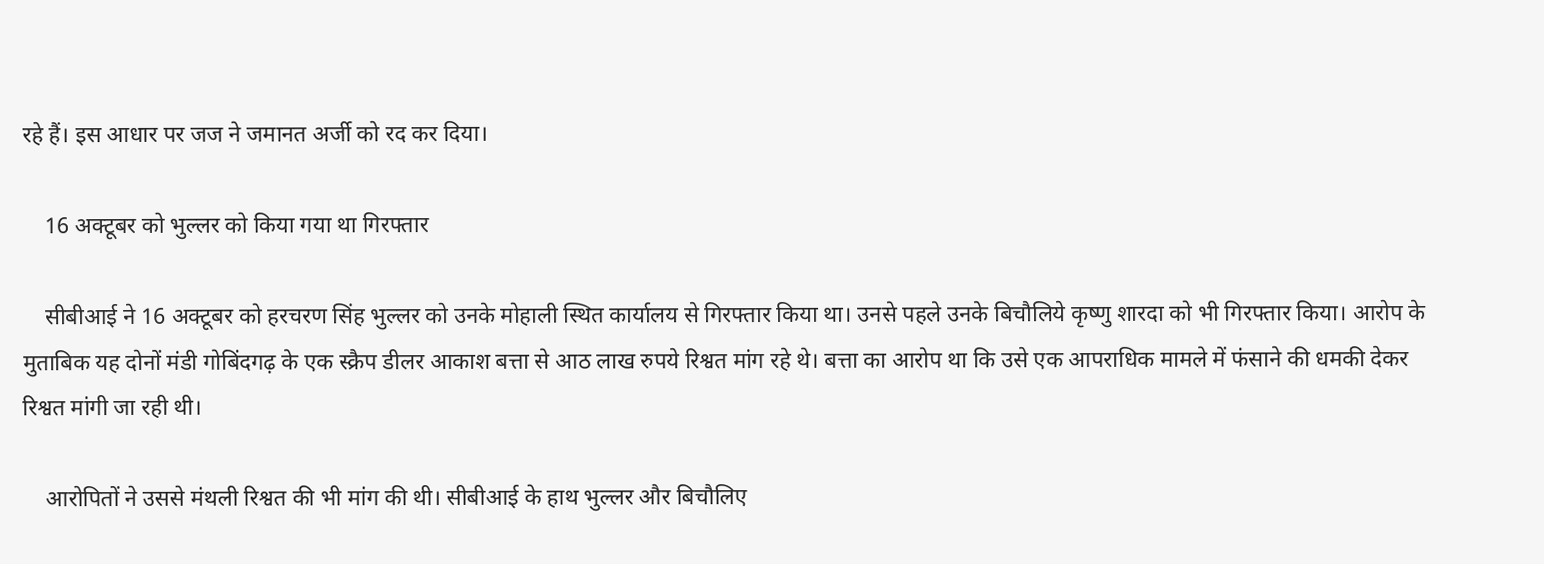रहे हैं। इस आधार पर जज ने जमानत अर्जी को रद कर दिया।

    16 अक्टूबर को भुल्लर को किया गया था गिरफ्तार

    सीबीआई ने 16 अक्टूबर को हरचरण सिंह भुल्लर को उनके मोहाली स्थित कार्यालय से गिरफ्तार किया था। उनसे पहले उनके बिचौलिये कृष्णु शारदा को भी गिरफ्तार किया। आरोप के मुताबिक यह दोनों मंडी गोबिंदगढ़ के एक स्क्रैप डीलर आकाश बत्ता से आठ लाख रुपये रिश्वत मांग रहे थे। बत्ता का आरोप था कि उसे एक आपराधिक मामले में फंसाने की धमकी देकर रिश्वत मांगी जा रही थी।

    आरोपितों ने उससे मंथली रिश्वत की भी मांग की थी। सीबीआई के हाथ भुल्लर और बिचौलिए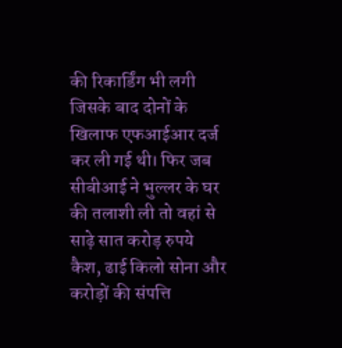की रिकार्डिंग भी लगी जिसके बाद दोनों के खिलाफ एफआईआर दर्ज कर ली गई थी। फिर जब सीबीआई ने भुल्लर के घर की तलाशी ली तो वहां से साढ़े सात करोड़ रुपये कैश, ढाई किलो सोना और करोड़ों की संपत्ति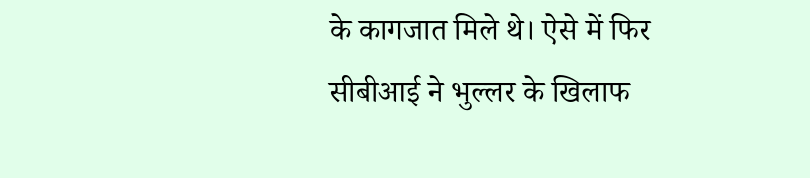के कागजात मिले थे। ऐसे में फिर सीबीआई ने भुल्लर के खिलाफ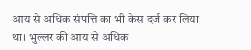आय से अधिक संपत्ति का भी केस दर्ज कर लिया था। भुल्लर की आय से अधिक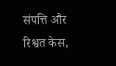संपत्ति और रिश्वत केस,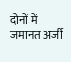दोनों में जमानत अर्जी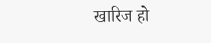खारिज हो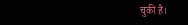चुकी है।